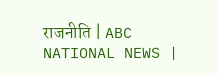राजनीति | ABC NATIONAL NEWS |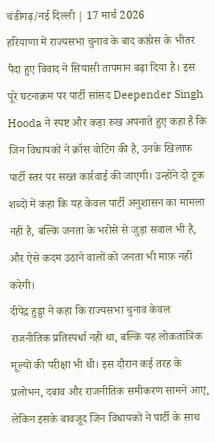चंडीगढ़/नई दिल्ली | 17 मार्च 2026
हरियाणा में राज्यसभा चुनाव के बाद कांग्रेस के भीतर पैदा हुए विवाद ने सियासी तापमान बढ़ा दिया है। इस पूरे घटनाक्रम पर पार्टी सांसद Deepender Singh Hooda ने स्पष्ट और कड़ा रुख अपनाते हुए कहा है कि जिन विधायकों ने क्रॉस वोटिंग की है, उनके खिलाफ पार्टी स्तर पर सख्त कार्रवाई की जाएगी। उन्होंने दो टूक शब्दों में कहा कि यह केवल पार्टी अनुशासन का मामला नहीं है, बल्कि जनता के भरोसे से जुड़ा सवाल भी है, और ऐसे कदम उठाने वालों को जनता भी माफ़ नहीं करेगी।
दीपेंद्र हुड्डा ने कहा कि राज्यसभा चुनाव केवल राजनीतिक प्रतिस्पर्धा नहीं था, बल्कि यह लोकतांत्रिक मूल्यों की परीक्षा भी थी। इस दौरान कई तरह के प्रलोभन, दबाव और राजनीतिक समीकरण सामने आए, लेकिन इसके बावजूद जिन विधायकों ने पार्टी के साथ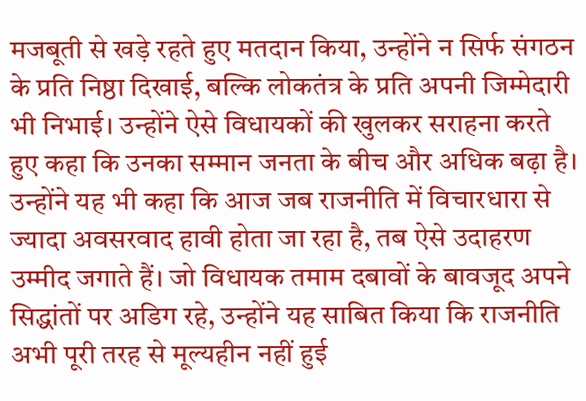मजबूती से खड़े रहते हुए मतदान किया, उन्होंने न सिर्फ संगठन के प्रति निष्ठा दिखाई, बल्कि लोकतंत्र के प्रति अपनी जिम्मेदारी भी निभाई। उन्होंने ऐसे विधायकों की खुलकर सराहना करते हुए कहा कि उनका सम्मान जनता के बीच और अधिक बढ़ा है।
उन्होंने यह भी कहा कि आज जब राजनीति में विचारधारा से ज्यादा अवसरवाद हावी होता जा रहा है, तब ऐसे उदाहरण उम्मीद जगाते हैं। जो विधायक तमाम दबावों के बावजूद अपने सिद्धांतों पर अडिग रहे, उन्होंने यह साबित किया कि राजनीति अभी पूरी तरह से मूल्यहीन नहीं हुई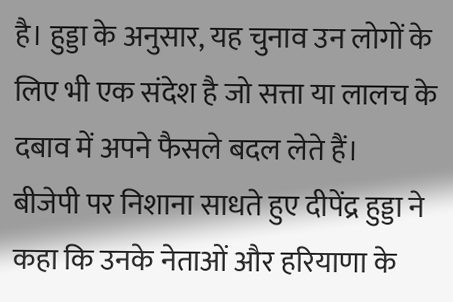है। हुड्डा के अनुसार, यह चुनाव उन लोगों के लिए भी एक संदेश है जो सत्ता या लालच के दबाव में अपने फैसले बदल लेते हैं।
बीजेपी पर निशाना साधते हुए दीपेंद्र हुड्डा ने कहा कि उनके नेताओं और हरियाणा के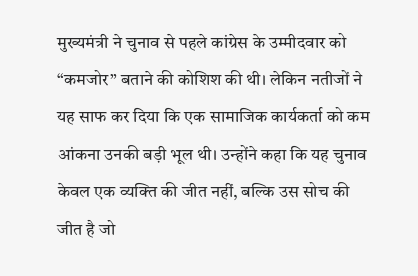मुख्यमंत्री ने चुनाव से पहले कांग्रेस के उम्मीदवार को “कमजोर” बताने की कोशिश की थी। लेकिन नतीजों ने यह साफ कर दिया कि एक सामाजिक कार्यकर्ता को कम आंकना उनकी बड़ी भूल थी। उन्होंने कहा कि यह चुनाव केवल एक व्यक्ति की जीत नहीं, बल्कि उस सोच की जीत है जो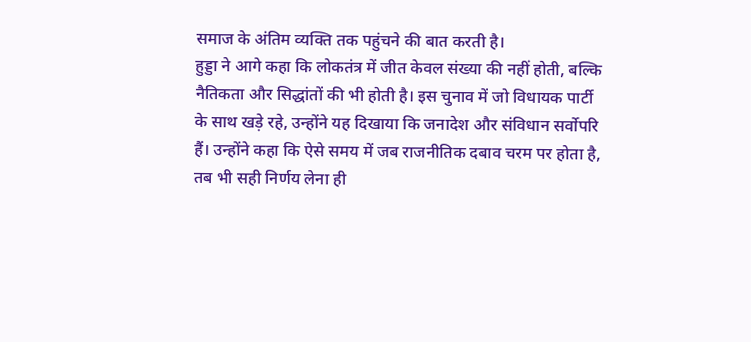समाज के अंतिम व्यक्ति तक पहुंचने की बात करती है।
हुड्डा ने आगे कहा कि लोकतंत्र में जीत केवल संख्या की नहीं होती, बल्कि नैतिकता और सिद्धांतों की भी होती है। इस चुनाव में जो विधायक पार्टी के साथ खड़े रहे, उन्होंने यह दिखाया कि जनादेश और संविधान सर्वोपरि हैं। उन्होंने कहा कि ऐसे समय में जब राजनीतिक दबाव चरम पर होता है, तब भी सही निर्णय लेना ही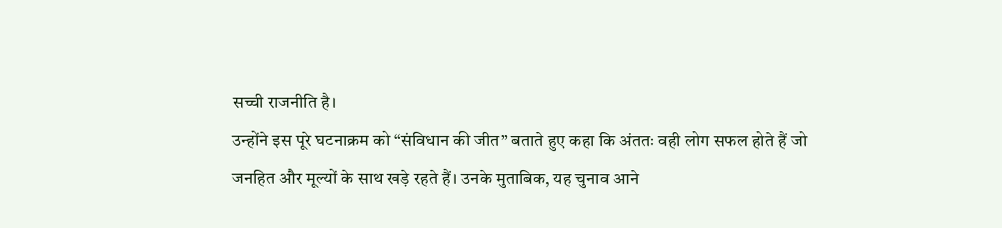सच्ची राजनीति है।
उन्होंने इस पूरे घटनाक्रम को “संविधान की जीत” बताते हुए कहा कि अंततः वही लोग सफल होते हैं जो जनहित और मूल्यों के साथ खड़े रहते हैं। उनके मुताबिक, यह चुनाव आने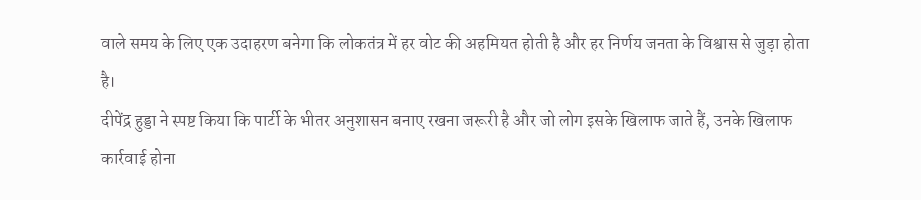वाले समय के लिए एक उदाहरण बनेगा कि लोकतंत्र में हर वोट की अहमियत होती है और हर निर्णय जनता के विश्वास से जुड़ा होता है।
दीपेंद्र हुड्डा ने स्पष्ट किया कि पार्टी के भीतर अनुशासन बनाए रखना जरूरी है और जो लोग इसके खिलाफ जाते हैं, उनके खिलाफ कार्रवाई होना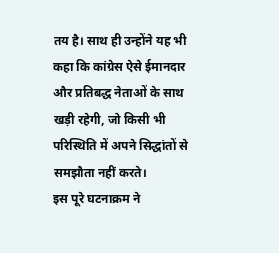तय है। साथ ही उन्होंने यह भी कहा कि कांग्रेस ऐसे ईमानदार और प्रतिबद्ध नेताओं के साथ खड़ी रहेगी, जो किसी भी परिस्थिति में अपने सिद्धांतों से समझौता नहीं करते।
इस पूरे घटनाक्रम ने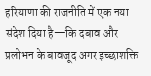हरियाणा की राजनीति में एक नया संदेश दिया है—कि दबाव और प्रलोभन के बावजूद अगर इच्छाशक्ति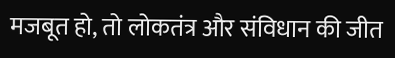मजबूत हो, तो लोकतंत्र और संविधान की जीत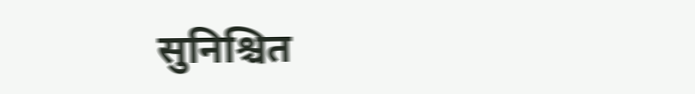सुनिश्चित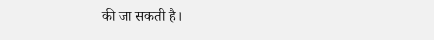की जा सकती है।